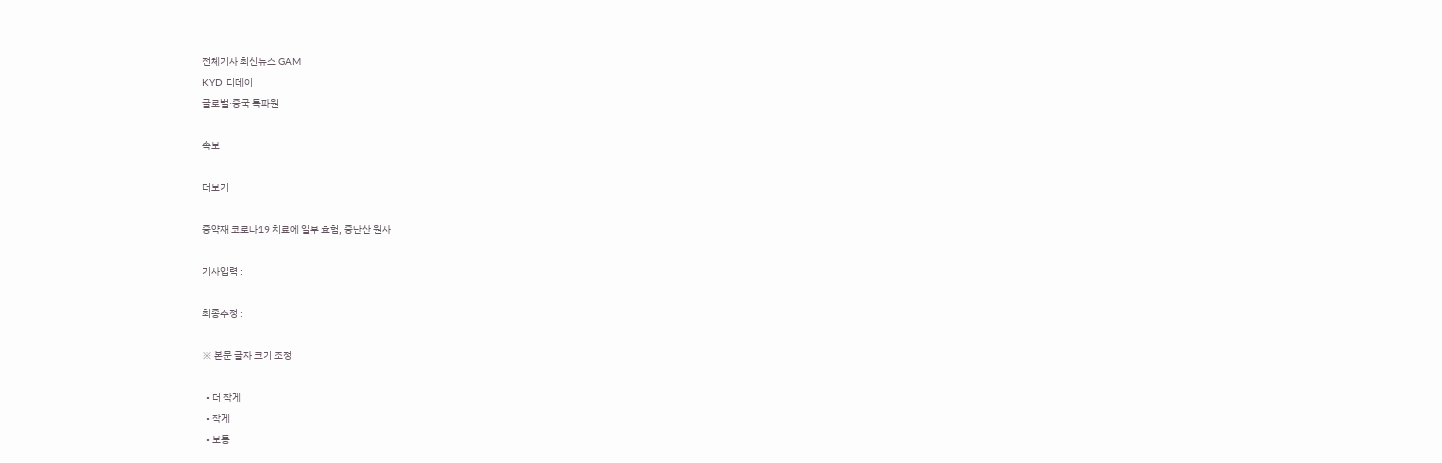전체기사 최신뉴스 GAM
KYD 디데이
글로벌·중국 특파원

속보

더보기

중약재 코로나19 치료에 일부 효험, 중난산 원사

기사입력 :

최종수정 :

※ 본문 글자 크기 조정

  • 더 작게
  • 작게
  • 보통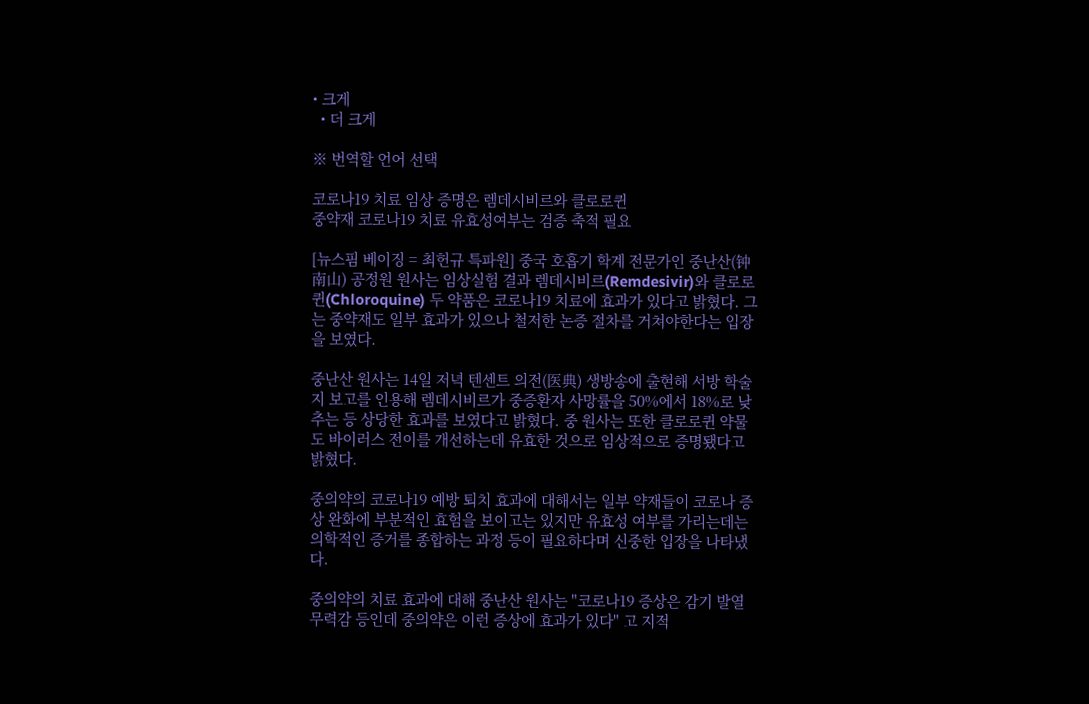• 크게
  • 더 크게

※ 번역할 언어 선택

코로나19 치료 임상 증명은 렘데시비르와 클로로퀸
중약재 코로나19 치료 유효성여부는 검증 축적 필요

[뉴스핌 베이징 = 최헌규 특파원] 중국 호흡기 학계 전문가인 중난산(钟南山) 공정원 원사는 임상실험 결과 렘데시비르(Remdesivir)와 클로로퀸(Chloroquine) 두 약품은 코로나19 치료에 효과가 있다고 밝혔다. 그는 중약재도 일부 효과가 있으나 철저한 논증 절차를 거쳐야한다는 입장을 보였다.

중난산 원사는 14일 저녁 텐센트 의전(医典) 생방송에 출현해 서방 학술지 보고를 인용해 렘데시비르가 중증환자 사망률을 50%에서 18%로 낮추는 등 상당한 효과를 보였다고 밝혔다. 중 원사는 또한 클로로퀸 약물도 바이러스 전이를 개선하는데 유효한 것으로 임상적으로 증명됐다고 밝혔다.

중의약의 코로나19 예방 퇴치 효과에 대해서는 일부 약재들이 코로나 증상 완화에 부분적인 효험을 보이고는 있지만 유효성 여부를 가리는데는 의학적인 증거를 종합하는 과정 등이 필요하다며 신중한 입장을 나타냈다.

중의약의 치료 효과에 대해 중난산 원사는 "코로나19 증상은 감기 발열 무력감 등인데 중의약은 이런 증상에 효과가 있다" 고 지적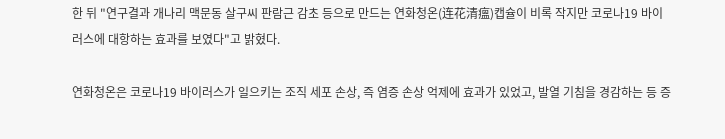한 뒤 "연구결과 개나리 맥문동 살구씨 판람근 감초 등으로 만드는 연화청온(连花清瘟)캡슐이 비록 작지만 코로나19 바이러스에 대항하는 효과를 보였다"고 밝혔다.

연화청온은 코로나19 바이러스가 일으키는 조직 세포 손상, 즉 염증 손상 억제에 효과가 있었고, 발열 기침을 경감하는 등 증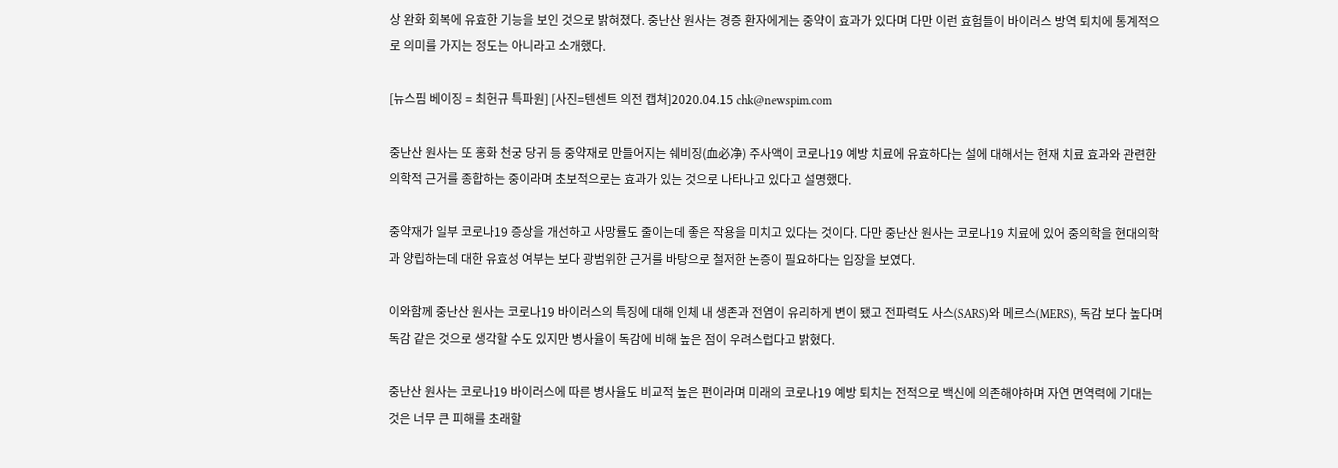상 완화 회복에 유효한 기능을 보인 것으로 밝혀졌다. 중난산 원사는 경증 환자에게는 중약이 효과가 있다며 다만 이런 효험들이 바이러스 방역 퇴치에 통계적으로 의미를 가지는 정도는 아니라고 소개했다.

[뉴스핌 베이징 = 최헌규 특파원] [사진=텐센트 의전 캡쳐]2020.04.15 chk@newspim.com

중난산 원사는 또 홍화 천궁 당귀 등 중약재로 만들어지는 쉐비징(血必净) 주사액이 코로나19 예방 치료에 유효하다는 설에 대해서는 현재 치료 효과와 관련한 의학적 근거를 종합하는 중이라며 초보적으로는 효과가 있는 것으로 나타나고 있다고 설명했다.

중약재가 일부 코로나19 증상을 개선하고 사망률도 줄이는데 좋은 작용을 미치고 있다는 것이다. 다만 중난산 원사는 코로나19 치료에 있어 중의학을 현대의학과 양립하는데 대한 유효성 여부는 보다 광범위한 근거를 바탕으로 철저한 논증이 필요하다는 입장을 보였다.

이와함께 중난산 원사는 코로나19 바이러스의 특징에 대해 인체 내 생존과 전염이 유리하게 변이 됐고 전파력도 사스(SARS)와 메르스(MERS), 독감 보다 높다며 독감 같은 것으로 생각할 수도 있지만 병사율이 독감에 비해 높은 점이 우려스럽다고 밝혔다.

중난산 원사는 코로나19 바이러스에 따른 병사율도 비교적 높은 편이라며 미래의 코로나19 예방 퇴치는 전적으로 백신에 의존해야하며 자연 면역력에 기대는 것은 너무 큰 피해를 초래할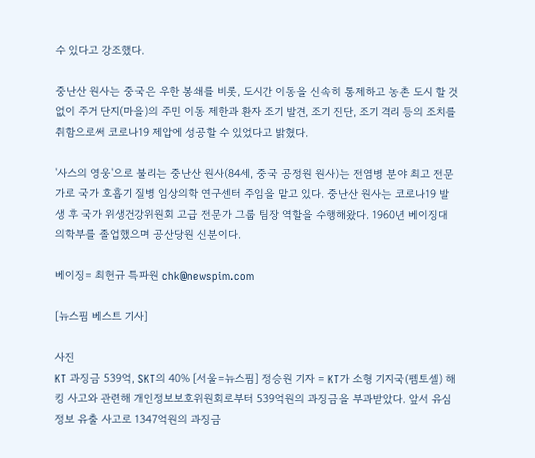수 있다고 강조했다.

중난산 원사는 중국은 우한 봉쇄를 비롯, 도시간 이동을 신속히 통제하고 농촌 도시 할 것 없이 주거 단지(마을)의 주민 이동 제한과 환자 조기 발견, 조기 진단, 조기 격리 등의 조치를 취함으로써 코로나19 제압에 성공할 수 있었다고 밝혔다.

'사스의 영웅'으로 불리는 중난산 원사(84세, 중국 공정원 원사)는 전염병 분야 최고 전문가로 국가 호흡기 질병 임상의학 연구센터 주임을 맡고 있다. 중난산 원사는 코로나19 발생 후 국가 위생건강위원회 고급 전문가 그룹 팀장 역할을 수행해왔다. 1960년 베이징대 의학부를 졸업했으며 공산당원 신분이다.

베이징= 최헌규 특파원 chk@newspim.com

[뉴스핌 베스트 기사]

사진
KT 과징금 539억, SKT의 40% [서울=뉴스핌] 정승원 기자 = KT가 소형 기지국(펨토셀) 해킹 사고와 관련해 개인정보보호위원회로부터 539억원의 과징금을 부과받았다. 앞서 유심 정보 유출 사고로 1347억원의 과징금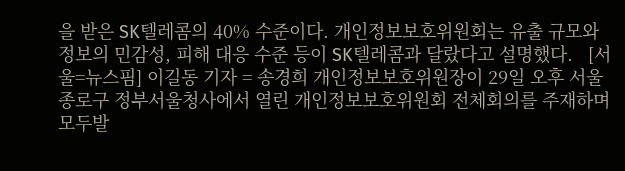을 받은 SK텔레콤의 40% 수준이다. 개인정보보호위원회는 유출 규모와 정보의 민감성, 피해 대응 수준 등이 SK텔레콤과 달랐다고 설명했다.   [서울=뉴스핌] 이길동 기자 = 송경희 개인정보보호위원장이 29일 오후 서울 종로구 정부서울청사에서 열린 개인정보보호위원회 전체회의를 주재하며 모두발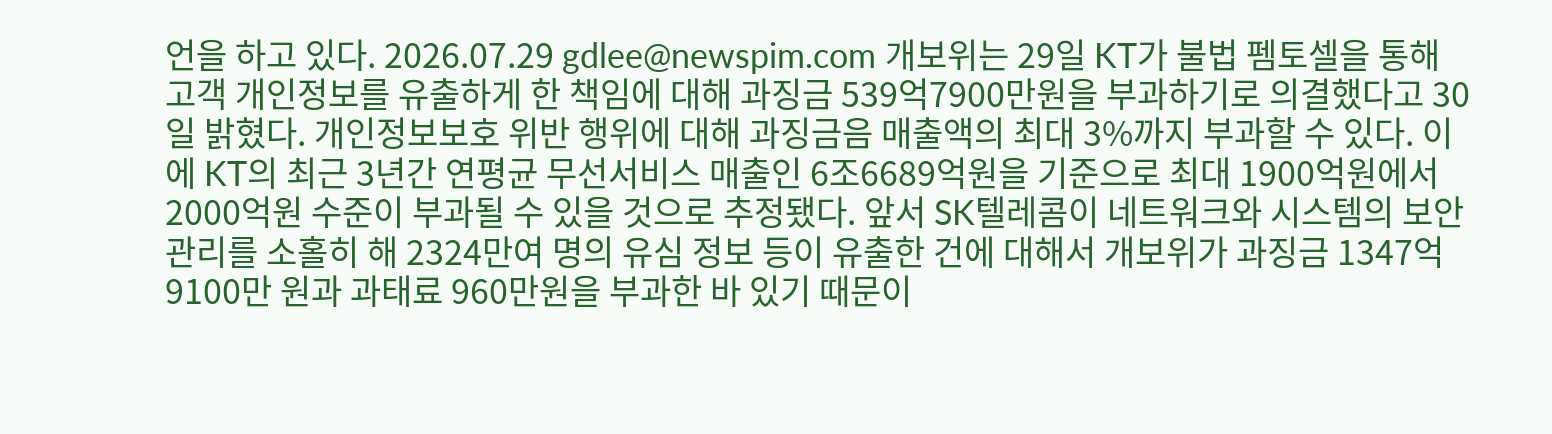언을 하고 있다. 2026.07.29 gdlee@newspim.com 개보위는 29일 KT가 불법 펨토셀을 통해 고객 개인정보를 유출하게 한 책임에 대해 과징금 539억7900만원을 부과하기로 의결했다고 30일 밝혔다. 개인정보보호 위반 행위에 대해 과징금음 매출액의 최대 3%까지 부과할 수 있다. 이에 KT의 최근 3년간 연평균 무선서비스 매출인 6조6689억원을 기준으로 최대 1900억원에서 2000억원 수준이 부과될 수 있을 것으로 추정됐다. 앞서 SK텔레콤이 네트워크와 시스템의 보안 관리를 소홀히 해 2324만여 명의 유심 정보 등이 유출한 건에 대해서 개보위가 과징금 1347억9100만 원과 과태료 960만원을 부과한 바 있기 때문이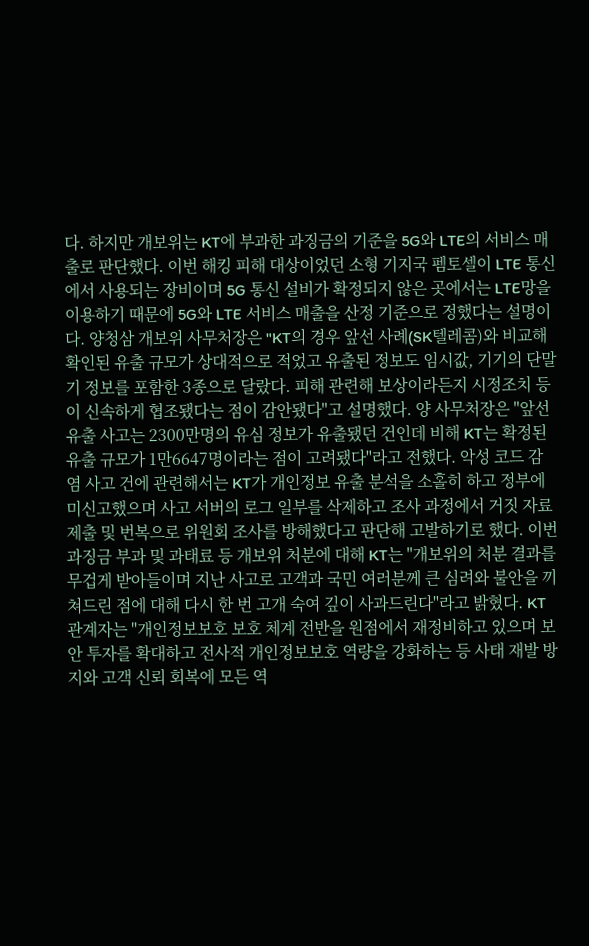다. 하지만 개보위는 KT에 부과한 과징금의 기준을 5G와 LTE의 서비스 매출로 판단했다. 이번 해킹 피해 대상이었던 소형 기지국 펨토셀이 LTE 통신에서 사용되는 장비이며 5G 통신 설비가 확정되지 않은 곳에서는 LTE망을 이용하기 때문에 5G와 LTE 서비스 매출을 산정 기준으로 정했다는 설명이다. 양청삼 개보위 사무처장은 "KT의 경우 앞선 사례(SK텔레콤)와 비교해 확인된 유출 규모가 상대적으로 적었고 유출된 정보도 임시값, 기기의 단말기 정보를 포함한 3종으로 달랐다. 피해 관련해 보상이라든지 시정조치 등이 신속하게 협조됐다는 점이 감안됐다"고 설명했다. 양 사무처장은 "앞선 유출 사고는 2300만명의 유심 정보가 유출됐던 건인데 비해 KT는 확정된 유출 규모가 1만6647명이라는 점이 고려됐다"라고 전했다. 악성 코드 감염 사고 건에 관련해서는 KT가 개인정보 유출 분석을 소홀히 하고 정부에 미신고했으며 사고 서버의 로그 일부를 삭제하고 조사 과정에서 거짓 자료제출 및 번복으로 위원회 조사를 방해했다고 판단해 고발하기로 했다. 이번 과징금 부과 및 과태료 등 개보위 처분에 대해 KT는 "개보위의 처분 결과를 무겁게 받아들이며 지난 사고로 고객과 국민 여러분께 큰 심려와 불안을 끼쳐드린 점에 대해 다시 한 번 고개 숙여 깊이 사과드린다"라고 밝혔다. KT 관계자는 "개인정보보호 보호 체계 전반을 원점에서 재정비하고 있으며 보안 투자를 확대하고 전사적 개인정보보호 역량을 강화하는 등 사태 재발 방지와 고객 신뢰 회복에 모든 역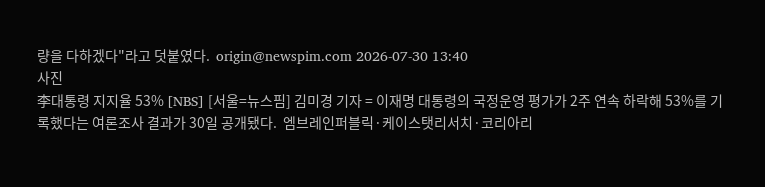량을 다하겠다"라고 덧붙였다.  origin@newspim.com 2026-07-30 13:40
사진
李대통령 지지율 53% [NBS] [서울=뉴스핌] 김미경 기자 = 이재명 대통령의 국정운영 평가가 2주 연속 하락해 53%를 기록했다는 여론조사 결과가 30일 공개됐다.  엠브레인퍼블릭·케이스탯리서치·코리아리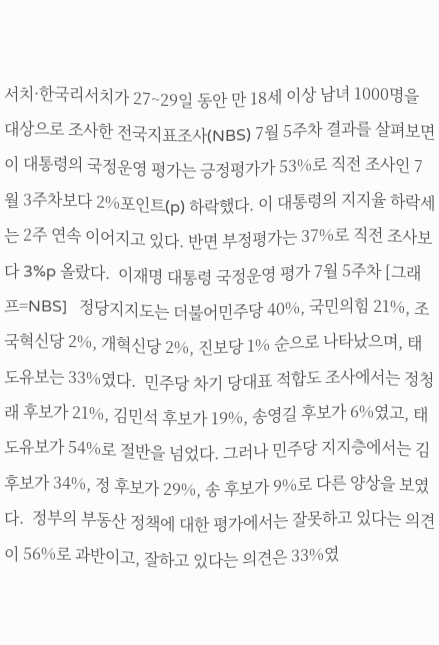서치·한국리서치가 27~29일 동안 만 18세 이상 남녀 1000명을 대상으로 조사한 전국지표조사(NBS) 7월 5주차 결과를 살펴보면 이 대통령의 국정운영 평가는 긍정평가가 53%로 직전 조사인 7월 3주차보다 2%포인트(p) 하락했다. 이 대통령의 지지율 하락세는 2주 연속 이어지고 있다. 반면 부정평가는 37%로 직전 조사보다 3%p 올랐다.  이재명 대통령 국정운영 평가 7월 5주차 [그래프=NBS]   정당지지도는 더불어민주당 40%, 국민의힘 21%, 조국혁신당 2%, 개혁신당 2%, 진보당 1% 순으로 나타났으며, 태도유보는 33%였다.  민주당 차기 당대표 적합도 조사에서는 정청래 후보가 21%, 김민석 후보가 19%, 송영길 후보가 6%였고, 태도유보가 54%로 절반을 넘었다. 그러나 민주당 지지층에서는 김 후보가 34%, 정 후보가 29%, 송 후보가 9%로 다른 양상을 보였다.  정부의 부동산 정책에 대한 평가에서는 잘못하고 있다는 의견이 56%로 과반이고, 잘하고 있다는 의견은 33%였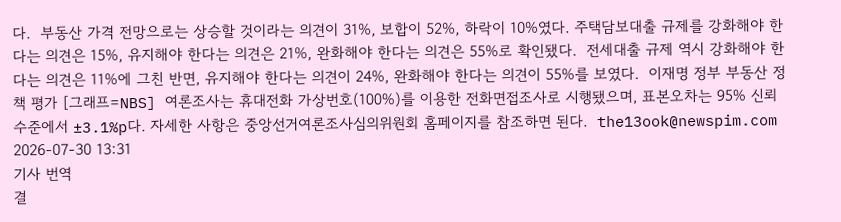다.  부동산 가격 전망으로는 상승할 것이라는 의견이 31%, 보합이 52%, 하락이 10%였다. 주택담보대출 규제를 강화해야 한다는 의견은 15%, 유지해야 한다는 의견은 21%, 완화해야 한다는 의견은 55%로 확인됐다.  전세대출 규제 역시 강화해야 한다는 의견은 11%에 그친 반면, 유지해야 한다는 의견이 24%, 완화해야 한다는 의견이 55%를 보였다.  이재명 정부 부동산 정책 평가 [그래프=NBS] 여론조사는 휴대전화 가상번호(100%)를 이용한 전화면접조사로 시행됐으며, 표본오차는 95% 신뢰수준에서 ±3.1%p다. 자세한 사항은 중앙선거여론조사심의위원회 홈페이지를 참조하면 된다.  the13ook@newspim.com 2026-07-30 13:31
기사 번역
결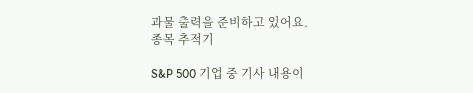과물 출력을 준비하고 있어요.
종목 추적기

S&P 500 기업 중 기사 내용이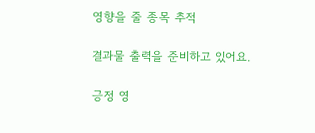영향을 줄 종목 추적

결과물 출력을 준비하고 있어요.

긍정 영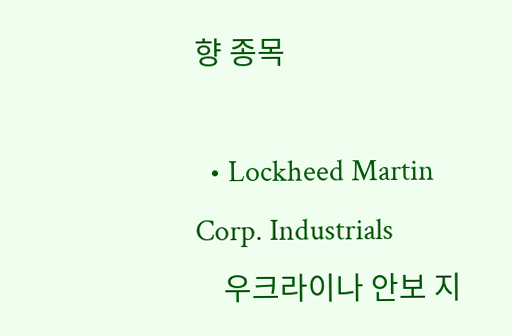향 종목

  • Lockheed Martin Corp. Industrials
    우크라이나 안보 지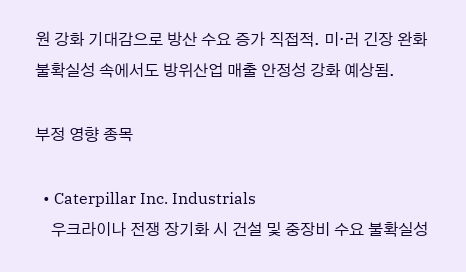원 강화 기대감으로 방산 수요 증가 직접적. 미·러 긴장 완화 불확실성 속에서도 방위산업 매출 안정성 강화 예상됨.

부정 영향 종목

  • Caterpillar Inc. Industrials
    우크라이나 전쟁 장기화 시 건설 및 중장비 수요 불확실성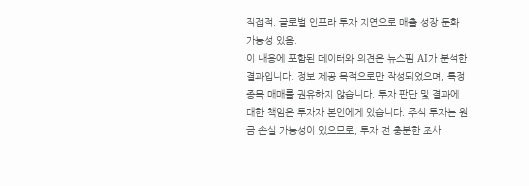직접적. 글로벌 인프라 투자 지연으로 매출 성장 둔화 가능성 있음.
이 내용에 포함된 데이터와 의견은 뉴스핌 AI가 분석한 결과입니다. 정보 제공 목적으로만 작성되었으며, 특정 종목 매매를 권유하지 않습니다. 투자 판단 및 결과에 대한 책임은 투자자 본인에게 있습니다. 주식 투자는 원금 손실 가능성이 있으므로, 투자 전 충분한 조사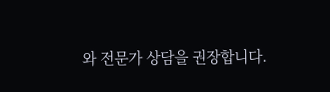와 전문가 상담을 권장합니다.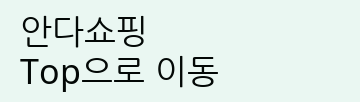안다쇼핑
Top으로 이동